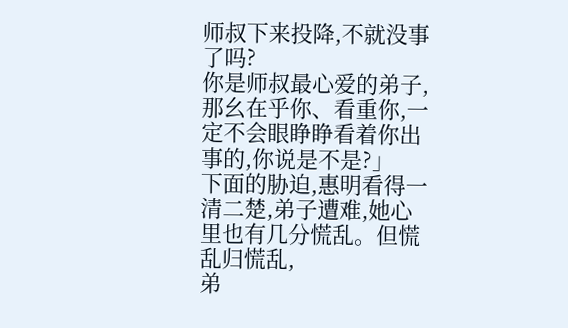师叔下来投降,不就没事了吗?
你是师叔最心爱的弟子,那幺在乎你、看重你,一定不会眼睁睁看着你出事的,你说是不是?」
下面的胁迫,惠明看得一清二楚,弟子遭难,她心里也有几分慌乱。但慌乱归慌乱,
弟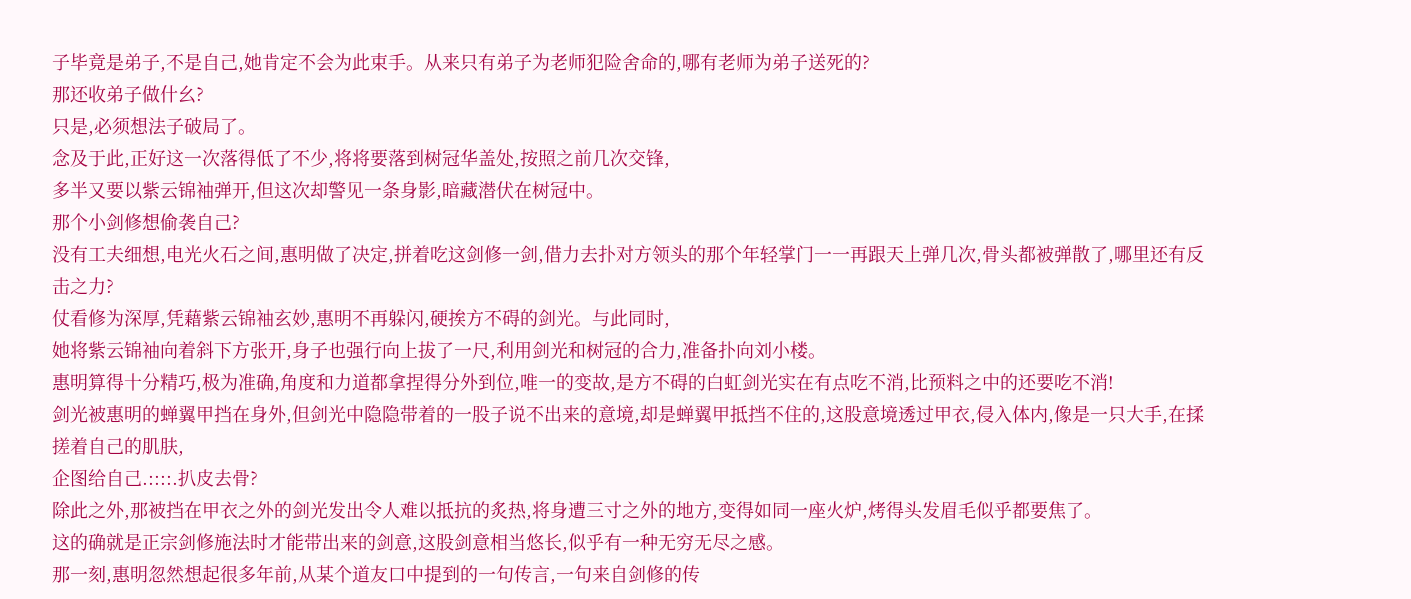子毕竟是弟子,不是自己,她肯定不会为此束手。从来只有弟子为老师犯险舍命的,哪有老师为弟子送死的?
那还收弟子做什幺?
只是,必须想法子破局了。
念及于此,正好这一次落得低了不少,将将要落到树冠华盖处,按照之前几次交锋,
多半又要以紫云锦袖弹开,但这次却警见一条身影,暗藏潜伏在树冠中。
那个小剑修想偷袭自己?
没有工夫细想,电光火石之间,惠明做了决定,拼着吃这剑修一剑,借力去扑对方领头的那个年轻掌门一一再跟天上弹几次,骨头都被弹散了,哪里还有反击之力?
仗看修为深厚,凭藉紫云锦袖玄妙,惠明不再躲闪,硬挨方不碍的剑光。与此同时,
她将紫云锦袖向着斜下方张开,身子也强行向上拔了一尺,利用剑光和树冠的合力,准备扑向刘小楼。
惠明算得十分精巧,极为准确,角度和力道都拿捏得分外到位,唯一的变故,是方不碍的白虹剑光实在有点吃不消,比预料之中的还要吃不消!
剑光被惠明的蝉翼甲挡在身外,但剑光中隐隐带着的一股子说不出来的意境,却是蝉翼甲抵挡不住的,这股意境透过甲衣,侵入体内,像是一只大手,在揉搓着自己的肌肤,
企图给自己.::::.扒皮去骨?
除此之外,那被挡在甲衣之外的剑光发出令人难以抵抗的炙热,将身遭三寸之外的地方,变得如同一座火炉,烤得头发眉毛似乎都要焦了。
这的确就是正宗剑修施法时才能带出来的剑意,这股剑意相当悠长,似乎有一种无穷无尽之感。
那一刻,惠明忽然想起很多年前,从某个道友口中提到的一句传言,一句来自剑修的传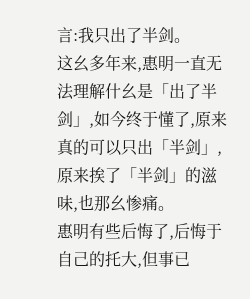言:我只出了半剑。
这幺多年来,惠明一直无法理解什幺是「出了半剑」,如今终于懂了,原来真的可以只出「半剑」,原来挨了「半剑」的滋味,也那幺惨痛。
惠明有些后悔了,后悔于自己的托大,但事已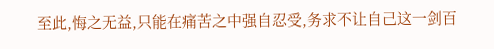至此,悔之无益,只能在痛苦之中强自忍受,务求不让自己这一剑百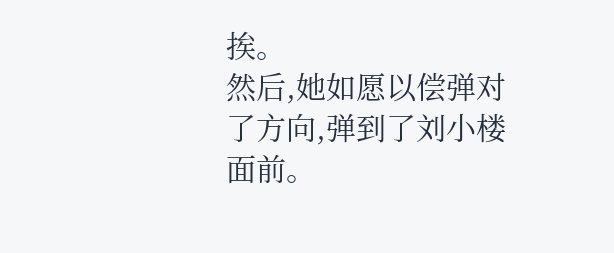挨。
然后,她如愿以偿弹对了方向,弹到了刘小楼面前。